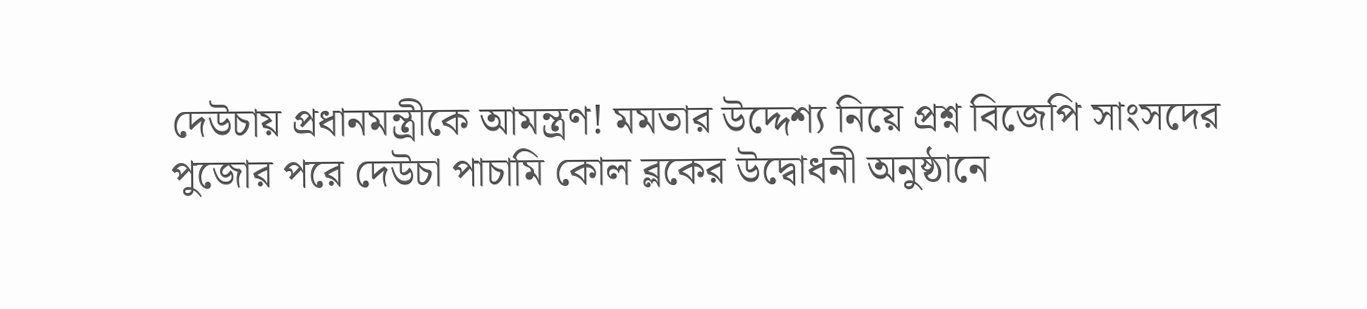দেউচায় প্রধানমন্ত্রীকে আমন্ত্রণ! মমতার উদ্দেশ্য নিয়ে প্রশ্ন বিজেপি সাংসদের
পুজোর পরে দেউচা পাচামি কোল ব্লকের উদ্বোধনী অনুষ্ঠানে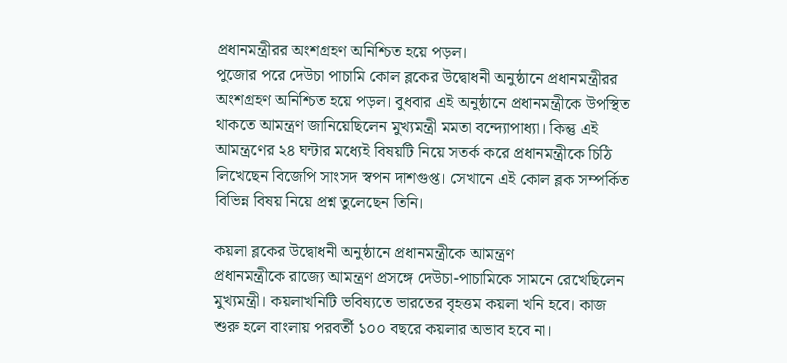প্রধানমন্ত্রীরর অংশগ্রহণ অনিশ্চিত হয়ে পড়ল।
পুজোর পরে দেউচা পাচামি কোল ব্লকের উদ্বোধনী অনুষ্ঠানে প্রধানমন্ত্রীরর অংশগ্রহণ অনিশ্চিত হয়ে পড়ল। বুধবার এই অনুষ্ঠানে প্রধানমন্ত্রীকে উপস্থিত থাকতে আমন্ত্রণ জানিয়েছিলেন মুখ্যমন্ত্রী মমতা বন্দ্যোপাধ্যা। কিন্তু এই আমন্ত্রণের ২৪ ঘন্টার মধ্যেই বিষয়টি নিয়ে সতর্ক করে প্রধানমন্ত্রীকে চিঠি লিখেছেন বিজেপি সাংসদ স্বপন দাশগুপ্ত। সেখানে এই কোল ব্লক সম্পর্কিত বিভিন্ন বিষয় নিয়ে প্রশ্ন তুলেছেন তিনি।

কয়লা ব্লকের উদ্বোধনী অনুষ্ঠানে প্রধানমন্ত্রীকে আমন্ত্রণ
প্রধানমন্ত্রীকে রাজ্যে আমন্ত্রণ প্রসঙ্গে দেউচা-পাচামিকে সামনে রেখেছিলেন মুখ্যমন্ত্রী। কয়লাখনিটি ভবিষ্যতে ভারতের বৃহত্তম কয়লা খনি হবে। কাজ শুরু হলে বাংলায় পরবর্তী ১০০ বছরে কয়লার অভাব হবে না।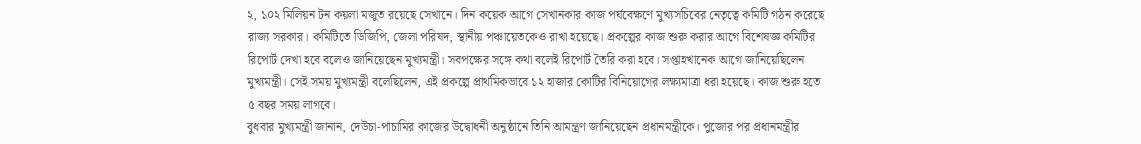২, ১০২ মিলিয়ন টন কয়লা মজুত রয়েছে সেখানে। দিন কয়েক আগে সেখানকার কাজ পর্যবেক্ষণে মুখ্যসচিবের নেতৃত্বে কমিটি গঠন করেছে রাজ্য সরকার। কমিটিতে ডিজিপি, জেলা পরিষদ, স্থানীয় পঞ্চায়েতকেও রাখা হয়েছে। প্রকল্পের কাজ শুরু করার আগে বিশেষজ্ঞ কমিটির রিপোর্ট দেখা হবে বলেও জানিয়েছেন মুখ্যমন্ত্রী। সবপক্ষের সঙ্গে কথা বলেই রিপোর্ট তৈরি করা হবে। সপ্তাহখানেক আগে জানিয়েছিলেন মুখ্যমন্ত্রী। সেই সময় মুখ্যমন্ত্রী বলেছিলেন, এই প্রকল্পে প্রাথমিকভাবে ১২ হাজার কোটির বিনিয়োগের লক্ষ্যমাত্রা ধরা হয়েছে। কাজ শুরু হতে ৫ বছর সময় লাগবে।
বুধবার মুখ্যমন্ত্রী জানান, দেউচা-পাচামির কাজের উদ্বোধনী অনুষ্ঠানে তিনি আমন্ত্রণ জানিয়েছেন প্রধানমন্ত্রীকে। পুজোর পর প্রধানমন্ত্রীর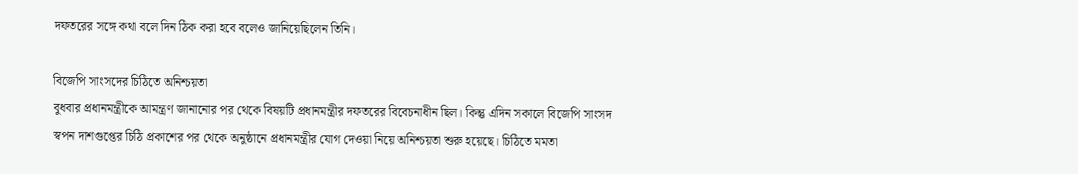দফতরের সঙ্গে কথা বলে দিন ঠিক করা হবে বলেও জানিয়েছিলেন তিনি।

বিজেপি সাংসদের চিঠিতে অনিশ্চয়তা
বুধবার প্রধানমন্ত্রীকে আমন্ত্রণ জানানোর পর থেকে বিষয়টি প্রধানমন্ত্রীর দফতরের বিবেচনাধীন ছিল। কিন্তু এদিন সকালে বিজেপি সাংসদ স্বপন দাশগুপ্তের চিঠি প্রকাশের পর থেকে অনুষ্ঠানে প্রধানমন্ত্রীর যোগ দেওয়া নিয়ে অনিশ্চয়তা শুরু হয়েছে। চিঠিতে মমতা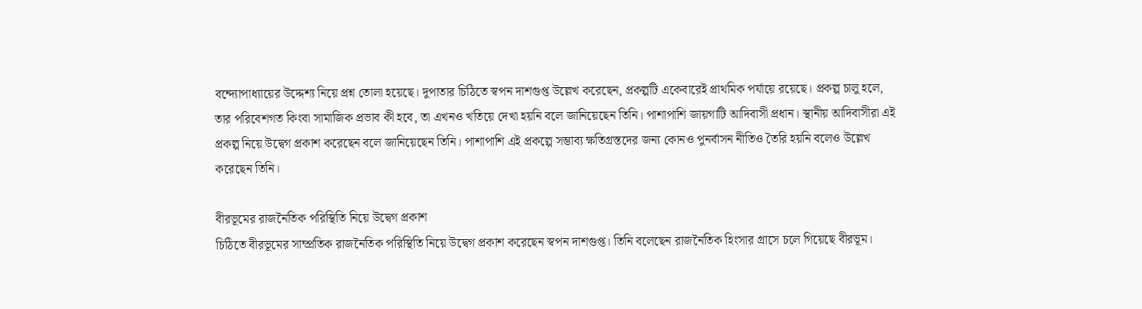বন্দ্যোপাধ্যায়ের উদ্দেশ্য নিয়ে প্রশ্ন তোলা হয়েছে। দুপাতার চিঠিতে স্বপন দাশগুপ্ত উল্লেখ করেছেন, প্রকল্পটি একেবারেই প্রাথমিক পর্যায়ে রয়েছে। প্রকল্প চালু হলে, তার পরিবেশগত কিংবা সামাজিক প্রভাব কী হবে, তা এখনও খতিয়ে দেখা হয়নি বলে জানিয়েছেন তিনি। পাশাপাশি জায়গাটি আদিবাসী প্রধান। স্থানীয় আদিবাসীরা এই প্রকল্প নিয়ে উদ্বেগ প্রকাশ করেছেন বলে জানিয়েছেন তিনি। পাশাপাশি এই প্রকল্পে সম্ভাব্য ক্ষতিগ্রস্তদের জন্য কোনও পুনর্বাসন নীতিও তৈরি হয়নি বলেও উল্লেখ করেছেন তিনি।

বীরভূমের রাজনৈতিক পরিস্থিতি নিয়ে উদ্বেগ প্রকাশ
চিঠিতে বীরভূমের সাম্প্রতিক রাজনৈতিক পরিস্থিতি নিয়ে উদ্বেগ প্রকাশ করেছেন স্বপন দাশগুপ্ত। তিনি বলেছেন রাজনৈতিক হিংসার গ্রাসে চলে গিয়েছে বীরভূম।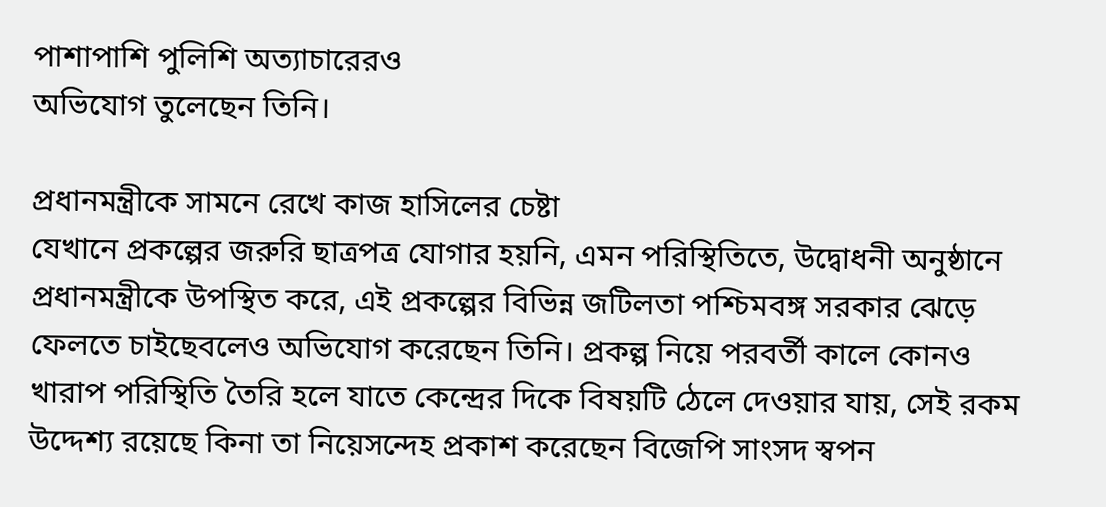পাশাপাশি পুলিশি অত্যাচারেরও
অভিযোগ তুলেছেন তিনি।

প্রধানমন্ত্রীকে সামনে রেখে কাজ হাসিলের চেষ্টা
যেখানে প্রকল্পের জরুরি ছাত্রপত্র যোগার হয়নি, এমন পরিস্থিতিতে, উদ্বোধনী অনুষ্ঠানে প্রধানমন্ত্রীকে উপস্থিত করে, এই প্রকল্পের বিভিন্ন জটিলতা পশ্চিমবঙ্গ সরকার ঝেড়ে ফেলতে চাইছেবলেও অভিযোগ করেছেন তিনি। প্রকল্প নিয়ে পরবর্তী কালে কোনও খারাপ পরিস্থিতি তৈরি হলে যাতে কেন্দ্রের দিকে বিষয়টি ঠেলে দেওয়ার যায়, সেই রকম উদ্দেশ্য রয়েছে কিনা তা নিয়েসন্দেহ প্রকাশ করেছেন বিজেপি সাংসদ স্বপন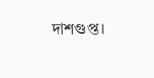দাশগুপ্ত।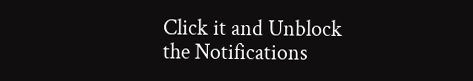Click it and Unblock the Notifications